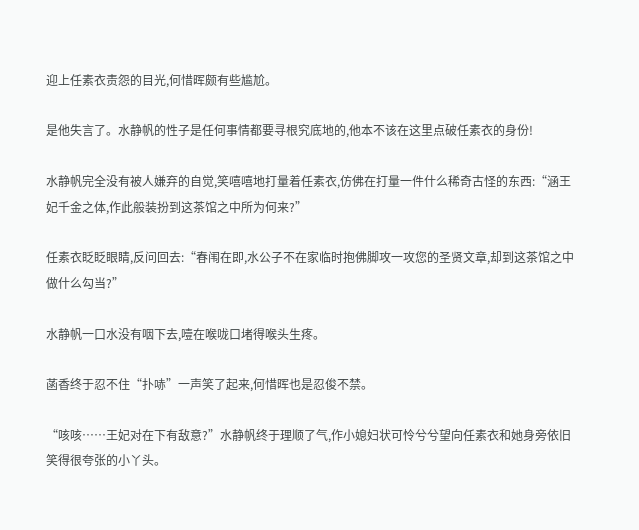迎上任素衣责怨的目光,何惜晖颇有些尴尬。

是他失言了。水静帆的性子是任何事情都要寻根究底地的,他本不该在这里点破任素衣的身份!

水静帆完全没有被人嫌弃的自觉,笑嘻嘻地打量着任素衣,仿佛在打量一件什么稀奇古怪的东西:“涵王妃千金之体,作此般装扮到这茶馆之中所为何来?”

任素衣眨眨眼睛,反问回去:“春闱在即,水公子不在家临时抱佛脚攻一攻您的圣贤文章,却到这茶馆之中做什么勾当?”

水静帆一口水没有咽下去,噎在喉咙口堵得喉头生疼。

菡香终于忍不住“扑哧”一声笑了起来,何惜晖也是忍俊不禁。

“咳咳……王妃对在下有敌意?”水静帆终于理顺了气,作小媳妇状可怜兮兮望向任素衣和她身旁依旧笑得很夸张的小丫头。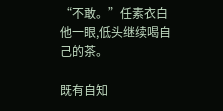“不敢。”任素衣白他一眼,低头继续喝自己的茶。

既有自知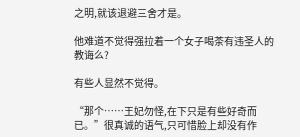之明,就该退避三舍才是。

他难道不觉得强拉着一个女子喝茶有违圣人的教诲么?

有些人显然不觉得。

“那个……王妃勿怪,在下只是有些好奇而已。”很真诚的语气,只可惜脸上却没有作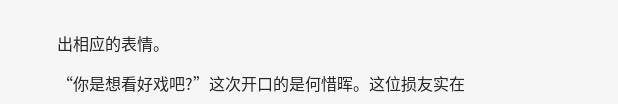出相应的表情。

“你是想看好戏吧?”这次开口的是何惜晖。这位损友实在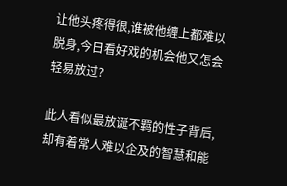让他头疼得很,谁被他缠上都难以脱身,今日看好戏的机会他又怎会轻易放过?

此人看似最放诞不羁的性子背后,却有着常人难以企及的智慧和能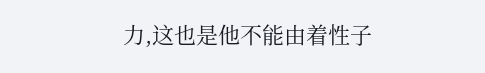力,这也是他不能由着性子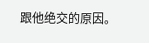跟他绝交的原因。